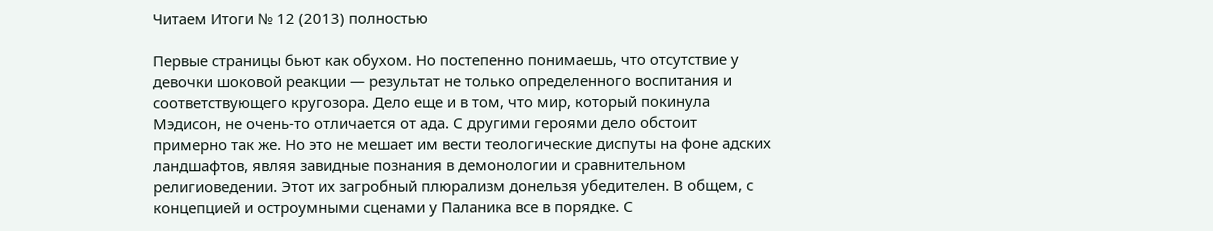Читаем Итоги № 12 (2013) полностью

Первые страницы бьют как обухом. Но постепенно понимаешь, что отсутствие у девочки шоковой реакции — результат не только определенного воспитания и соответствующего кругозора. Дело еще и в том, что мир, который покинула Мэдисон, не очень-то отличается от ада. С другими героями дело обстоит примерно так же. Но это не мешает им вести теологические диспуты на фоне адских ландшафтов, являя завидные познания в демонологии и сравнительном религиоведении. Этот их загробный плюрализм донельзя убедителен. В общем, с концепцией и остроумными сценами у Паланика все в порядке. С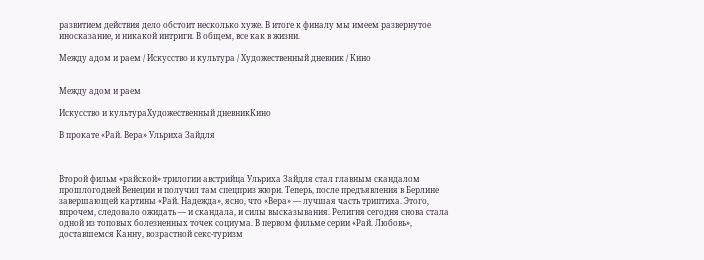развитием действия дело обстоит несколько хуже. В итоге к финалу мы имеем развернутое иносказание, и никакой интриги. В общем, все как в жизни.

Между адом и раем / Искусство и культура / Художественный дневник / Кино


Между адом и раем

Искусство и культураХудожественный дневникКино

В прокате «Рай. Вера» Ульриха Зайдля



Второй фильм «райской» трилогии австрийца Ульриха Зайдля стал главным скандалом прошлогодней Венеции и получил там спецприз жюри. Теперь, после предъявления в Берлине завершающей картины «Рай. Надежда», ясно, что «Вера» — лучшая часть триптиха. Этого, впрочем, следовало ожидать — и скандала, и силы высказывания. Религия сегодня снова стала одной из топовых болезненных точек социума. В первом фильме серии «Рай. Любовь», доставшемся Канну, возрастной секс-туризм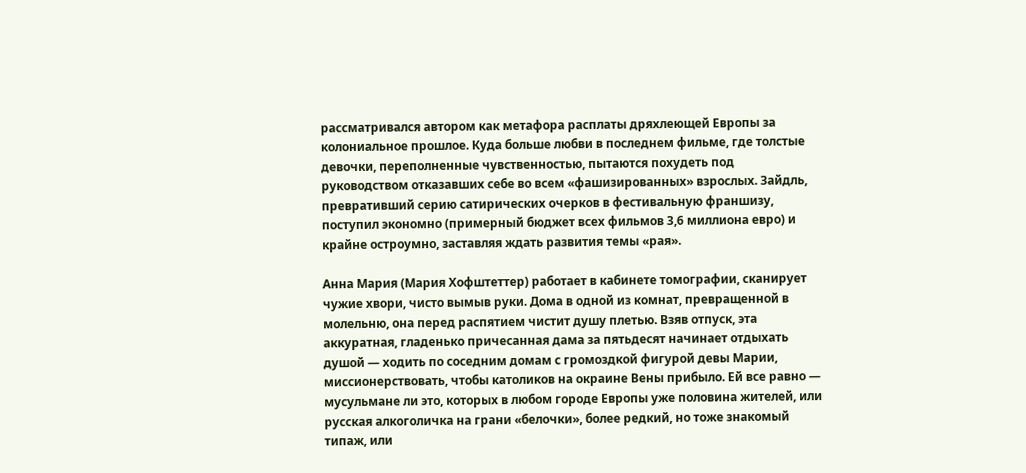рассматривался автором как метафора расплаты дряхлеющей Европы за колониальное прошлое. Куда больше любви в последнем фильме, где толстые девочки, переполненные чувственностью, пытаются похудеть под руководством отказавших себе во всем «фашизированных» взрослых. Зайдль, превративший серию сатирических очерков в фестивальную франшизу, поступил экономно (примерный бюджет всех фильмов 3,6 миллиона евро) и крайне остроумно, заставляя ждать развития темы «рая».

Анна Мария (Мария Хофштеттер) работает в кабинете томографии, сканирует чужие хвори, чисто вымыв руки. Дома в одной из комнат, превращенной в молельню, она перед распятием чистит душу плетью. Взяв отпуск, эта аккуратная, гладенько причесанная дама за пятьдесят начинает отдыхать душой — ходить по соседним домам с громоздкой фигурой девы Марии, миссионерствовать, чтобы католиков на окраине Вены прибыло. Ей все равно — мусульмане ли это, которых в любом городе Европы уже половина жителей, или русская алкоголичка на грани «белочки», более редкий, но тоже знакомый типаж, или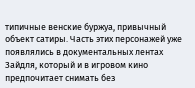типичные венские буржуа, привычный объект сатиры. Часть этих персонажей уже появлялись в документальных лентах Зайдля, который и в игровом кино предпочитает снимать без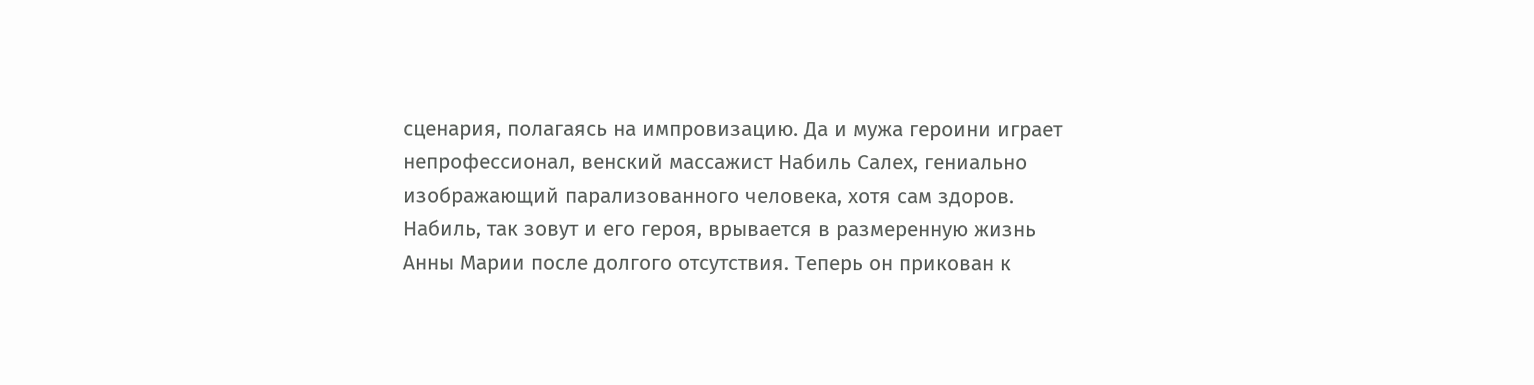сценария, полагаясь на импровизацию. Да и мужа героини играет непрофессионал, венский массажист Набиль Салех, гениально изображающий парализованного человека, хотя сам здоров. Набиль, так зовут и его героя, врывается в размеренную жизнь Анны Марии после долгого отсутствия. Теперь он прикован к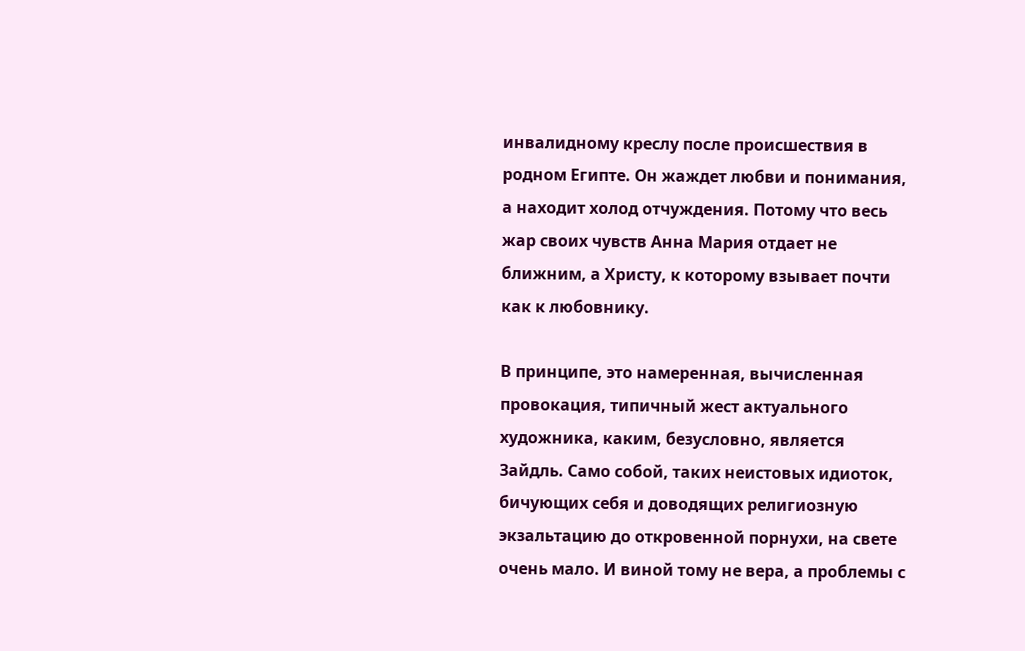инвалидному креслу после происшествия в родном Египте. Он жаждет любви и понимания, а находит холод отчуждения. Потому что весь жар своих чувств Анна Мария отдает не ближним, а Христу, к которому взывает почти как к любовнику.

В принципе, это намеренная, вычисленная провокация, типичный жест актуального художника, каким, безусловно, является Зайдль. Само собой, таких неистовых идиоток, бичующих себя и доводящих религиозную экзальтацию до откровенной порнухи, на свете очень мало. И виной тому не вера, а проблемы с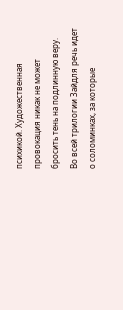психикой. Художественная провокация никак не может бросить тень на подлинную веру. Во всей трилогии Зайдля речь идет о соломинках, за которые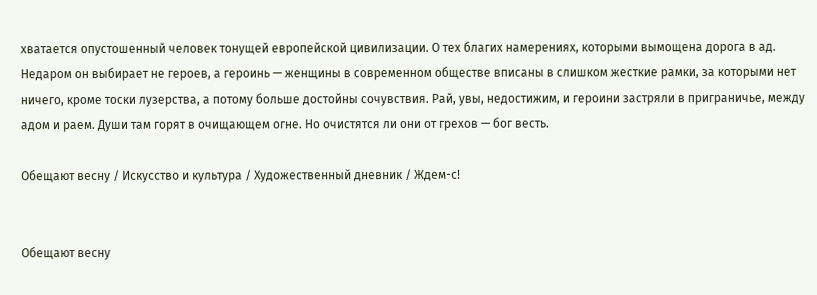хватается опустошенный человек тонущей европейской цивилизации. О тех благих намерениях, которыми вымощена дорога в ад. Недаром он выбирает не героев, а героинь — женщины в современном обществе вписаны в слишком жесткие рамки, за которыми нет ничего, кроме тоски лузерства, а потому больше достойны сочувствия. Рай, увы, недостижим, и героини застряли в приграничье, между адом и раем. Души там горят в очищающем огне. Но очистятся ли они от грехов — бог весть.

Обещают весну / Искусство и культура / Художественный дневник / Ждем-с!


Обещают весну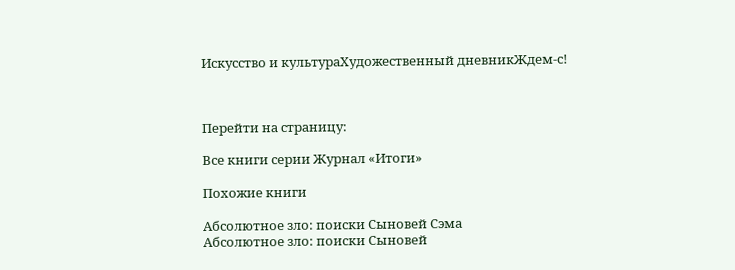Искусство и культураХудожественный дневникЖдем-с!



Перейти на страницу:

Все книги серии Журнал «Итоги»

Похожие книги

Абсолютное зло: поиски Сыновей Сэма
Абсолютное зло: поиски Сыновей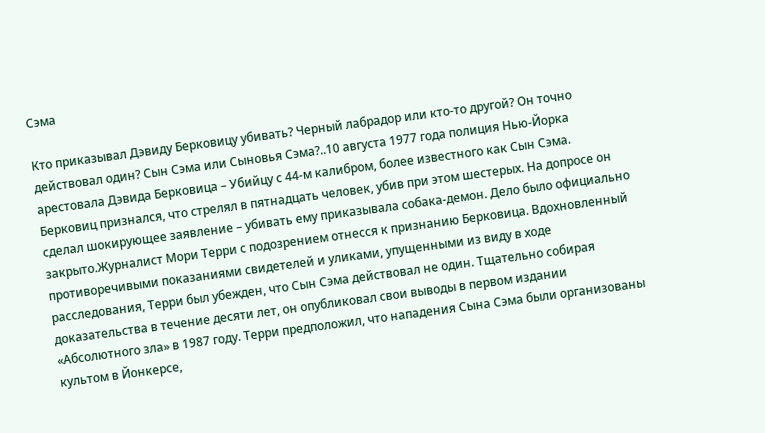Сэма

Кто приказывал Дэвиду Берковицу убивать? Черный лабрадор или кто-то другой? Он точно действовал один? Сын Сэма или Сыновья Сэма?..10 августа 1977 года полиция Нью-Йорка арестовала Дэвида Берковица – Убийцу с 44-м калибром, более известного как Сын Сэма. Берковиц признался, что стрелял в пятнадцать человек, убив при этом шестерых. На допросе он сделал шокирующее заявление – убивать ему приказывала собака-демон. Дело было официально закрыто.Журналист Мори Терри с подозрением отнесся к признанию Берковица. Вдохновленный противоречивыми показаниями свидетелей и уликами, упущенными из виду в ходе расследования, Терри был убежден, что Сын Сэма действовал не один. Тщательно собирая доказательства в течение десяти лет, он опубликовал свои выводы в первом издании «Абсолютного зла» в 1987 году. Терри предположил, что нападения Сына Сэма были организованы культом в Йонкерсе,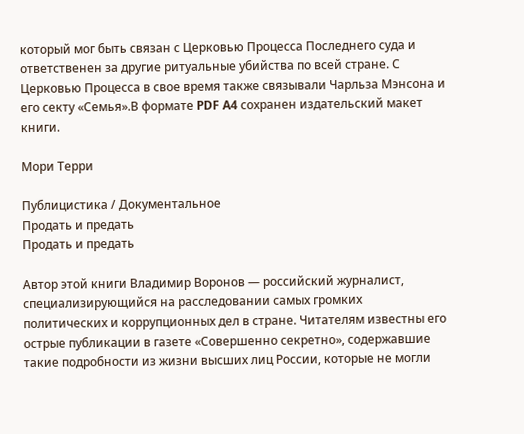который мог быть связан с Церковью Процесса Последнего суда и ответственен за другие ритуальные убийства по всей стране. С Церковью Процесса в свое время также связывали Чарльза Мэнсона и его секту «Семья».В формате PDF A4 сохранен издательский макет книги.

Мори Терри

Публицистика / Документальное
Продать и предать
Продать и предать

Автор этой книги Владимир Воронов — российский журналист, специализирующийся на расследовании самых громких политических и коррупционных дел в стране. Читателям известны его острые публикации в газете «Совершенно секретно», содержавшие такие подробности из жизни высших лиц России, которые не могли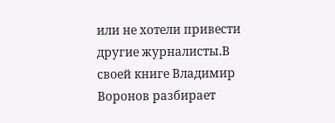или не хотели привести другие журналисты.В своей книге Владимир Воронов разбирает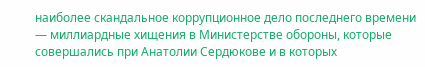наиболее скандальное коррупционное дело последнего времени — миллиардные хищения в Министерстве обороны, которые совершались при Анатолии Сердюкове и в которых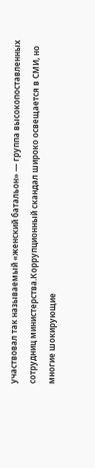участвовал так называемый «женский батальон» — группа высокопоставленных сотрудниц министерства.Коррупционный скандал широко освещается в СМИ, но многие шокирующие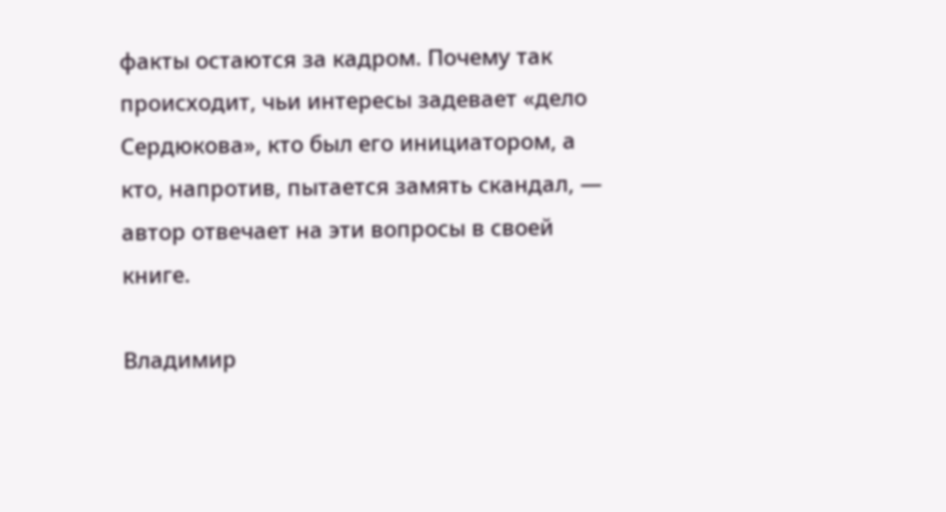факты остаются за кадром. Почему так происходит, чьи интересы задевает «дело Сердюкова», кто был его инициатором, а кто, напротив, пытается замять скандал, — автор отвечает на эти вопросы в своей книге.

Владимир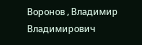Воронов , Владимир Владимирович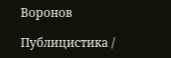Воронов

Публицистика /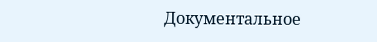Документальное